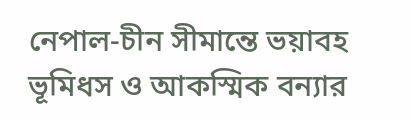নেপাল-চীন সীমান্তে ভয়াবহ ভূমিধস ও আকস্মিক বন্যার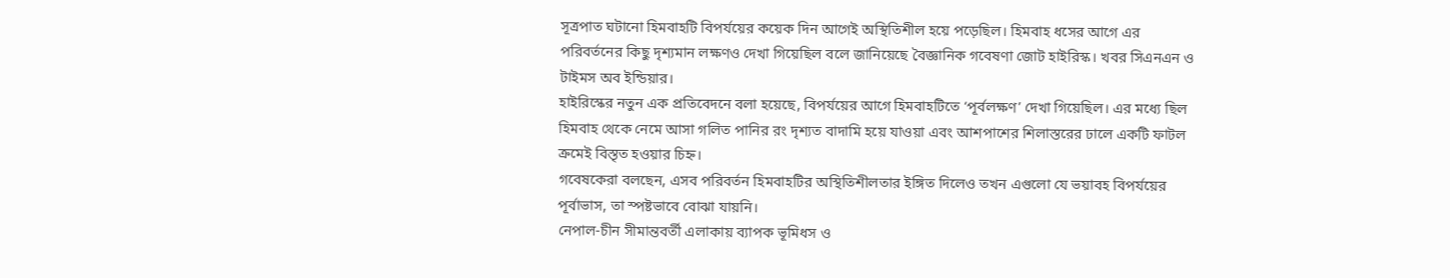সূত্রপাত ঘটানো হিমবাহটি বিপর্যয়ের কয়েক দিন আগেই অস্থিতিশীল হয়ে পড়েছিল। হিমবাহ ধসের আগে এর পরিবর্তনের কিছু দৃশ্যমান লক্ষণও দেখা গিয়েছিল বলে জানিয়েছে বৈজ্ঞানিক গবেষণা জোট হাইরিস্ক। খবর সিএনএন ও টাইমস অব ইন্ডিয়ার।
হাইরিস্কের নতুন এক প্রতিবেদনে বলা হয়েছে, বিপর্যয়ের আগে হিমবাহটিতে ‘পূর্বলক্ষণ’ দেখা গিয়েছিল। এর মধ্যে ছিল হিমবাহ থেকে নেমে আসা গলিত পানির রং দৃশ্যত বাদামি হয়ে যাওয়া এবং আশপাশের শিলাস্তরের ঢালে একটি ফাটল ক্রমেই বিস্তৃত হওয়ার চিহ্ন।
গবেষকেরা বলছেন, এসব পরিবর্তন হিমবাহটির অস্থিতিশীলতার ইঙ্গিত দিলেও তখন এগুলো যে ভয়াবহ বিপর্যয়ের পূর্বাভাস, তা স্পষ্টভাবে বোঝা যায়নি।
নেপাল-চীন সীমান্তবর্তী এলাকায় ব্যাপক ভূমিধস ও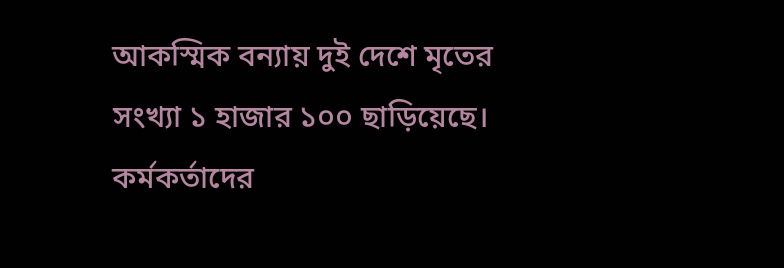আকস্মিক বন্যায় দুই দেশে মৃতের সংখ্যা ১ হাজার ১০০ ছাড়িয়েছে। কর্মকর্তাদের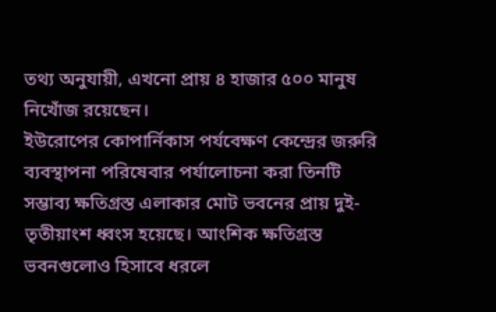তথ্য অনুযায়ী, এখনো প্রায় ৪ হাজার ৫০০ মানুষ নিখোঁজ রয়েছেন।
ইউরোপের কোপার্নিকাস পর্যবেক্ষণ কেন্দ্রের জরুরি ব্যবস্থাপনা পরিষেবার পর্যালোচনা করা তিনটি সম্ভাব্য ক্ষতিগ্রস্ত এলাকার মোট ভবনের প্রায় দুই-তৃতীয়াংশ ধ্বংস হয়েছে। আংশিক ক্ষতিগ্রস্ত ভবনগুলোও হিসাবে ধরলে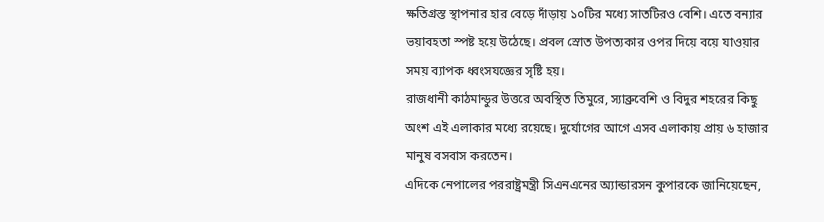ক্ষতিগ্রস্ত স্থাপনার হার বেড়ে দাঁড়ায় ১০টির মধ্যে সাতটিরও বেশি। এতে বন্যার ভয়াবহতা স্পষ্ট হয়ে উঠেছে। প্রবল স্রোত উপত্যকার ওপর দিয়ে বয়ে যাওয়ার সময় ব্যাপক ধ্বংসযজ্ঞের সৃষ্টি হয়।
রাজধানী কাঠমান্ডুর উত্তরে অবস্থিত তিমুরে, স্যাব্রুবেশি ও বিদুর শহরের কিছু অংশ এই এলাকার মধ্যে রয়েছে। দুর্যোগের আগে এসব এলাকায় প্রায় ৬ হাজার মানুষ বসবাস করতেন।
এদিকে নেপালের পররাষ্ট্রমন্ত্রী সিএনএনের অ্যান্ডারসন কুপারকে জানিয়েছেন,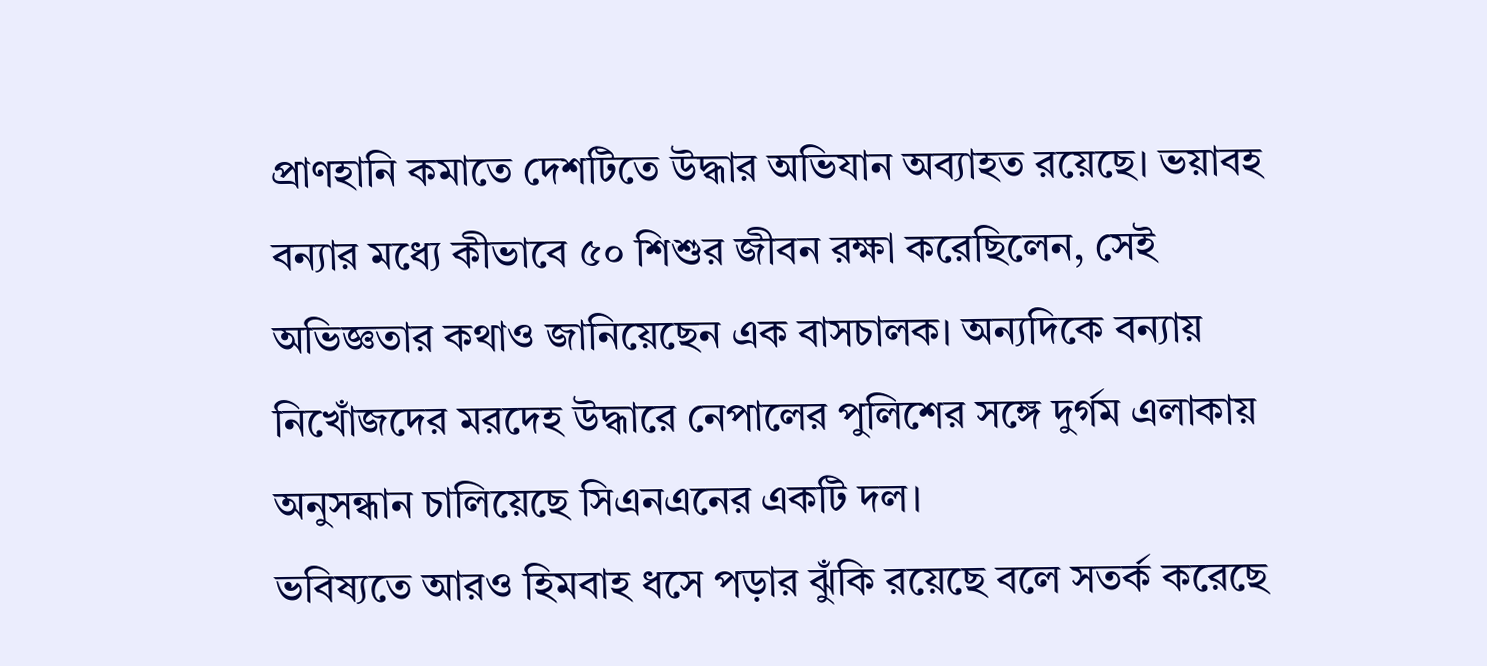প্রাণহানি কমাতে দেশটিতে উদ্ধার অভিযান অব্যাহত রয়েছে। ভয়াবহ বন্যার মধ্যে কীভাবে ৫০ শিশুর জীবন রক্ষা করেছিলেন, সেই অভিজ্ঞতার কথাও জানিয়েছেন এক বাসচালক। অন্যদিকে বন্যায় নিখোঁজদের মরদেহ উদ্ধারে নেপালের পুলিশের সঙ্গে দুর্গম এলাকায় অনুসন্ধান চালিয়েছে সিএনএনের একটি দল।
ভবিষ্যতে আরও হিমবাহ ধসে পড়ার ঝুঁকি রয়েছে বলে সতর্ক করেছে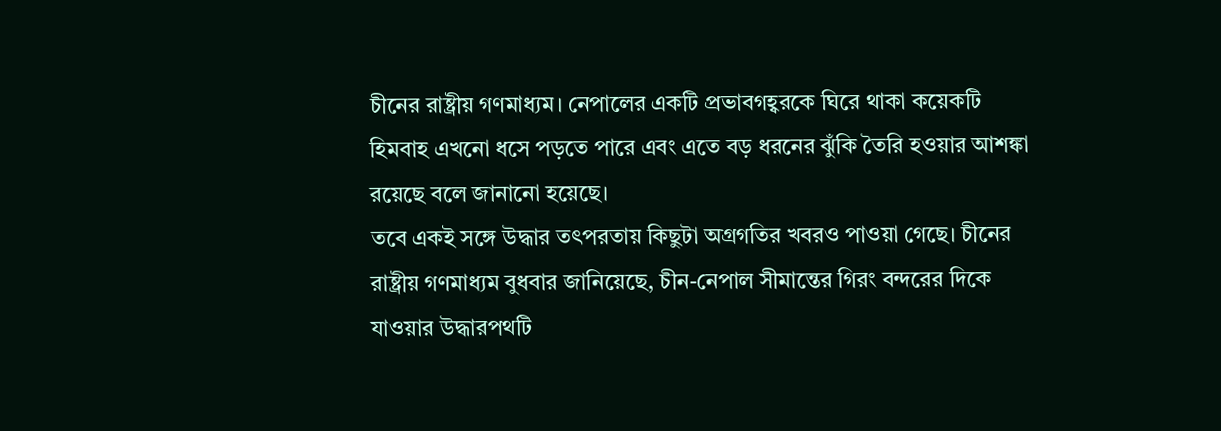চীনের রাষ্ট্রীয় গণমাধ্যম। নেপালের একটি প্রভাবগহ্বরকে ঘিরে থাকা কয়েকটি হিমবাহ এখনো ধসে পড়তে পারে এবং এতে বড় ধরনের ঝুঁকি তৈরি হওয়ার আশঙ্কা রয়েছে বলে জানানো হয়েছে।
তবে একই সঙ্গে উদ্ধার তৎপরতায় কিছুটা অগ্রগতির খবরও পাওয়া গেছে। চীনের রাষ্ট্রীয় গণমাধ্যম বুধবার জানিয়েছে, চীন-নেপাল সীমান্তের গিরং বন্দরের দিকে যাওয়ার উদ্ধারপথটি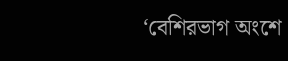‘বেশিরভাগ অংশে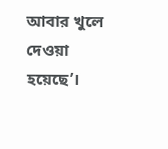আবার খুলে দেওয়া হয়েছে’।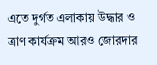এতে দুর্গত এলাকায় উদ্ধার ও ত্রাণ কার্যক্রম আরও জোরদার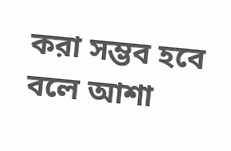করা সম্ভব হবে বলে আশা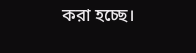করা হচ্ছে।